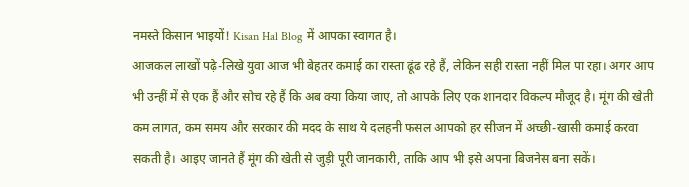नमस्ते किसान भाइयों! Kisan Hal Blog में आपका स्वागत है।
आजकल लाखों पढ़े-लिखे युवा आज भी बेहतर कमाई का रास्ता ढूंढ रहे हैं, लेकिन सही रास्ता नहीं मिल पा रहा। अगर आप भी उन्हीं में से एक हैं और सोच रहे हैं कि अब क्या किया जाए, तो आपके लिए एक शानदार विकल्प मौजूद है। मूंग की खेती कम लागत, कम समय और सरकार की मदद के साथ ये दलहनी फसल आपको हर सीजन में अच्छी-खासी कमाई करवा सकती है। आइए जानते हैं मूंग की खेती से जुड़ी पूरी जानकारी, ताकि आप भी इसे अपना बिजनेस बना सकें।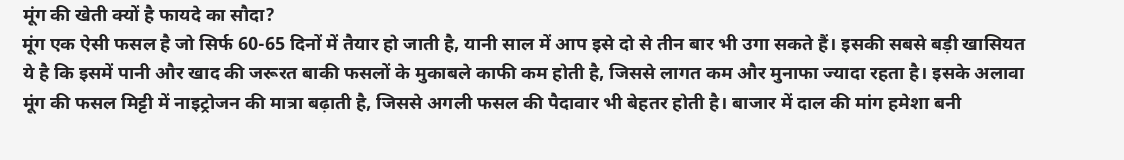मूंग की खेती क्यों है फायदे का सौदा?
मूंग एक ऐसी फसल है जो सिर्फ 60-65 दिनों में तैयार हो जाती है, यानी साल में आप इसे दो से तीन बार भी उगा सकते हैं। इसकी सबसे बड़ी खासियत ये है कि इसमें पानी और खाद की जरूरत बाकी फसलों के मुकाबले काफी कम होती है, जिससे लागत कम और मुनाफा ज्यादा रहता है। इसके अलावा मूंग की फसल मिट्टी में नाइट्रोजन की मात्रा बढ़ाती है, जिससे अगली फसल की पैदावार भी बेहतर होती है। बाजार में दाल की मांग हमेशा बनी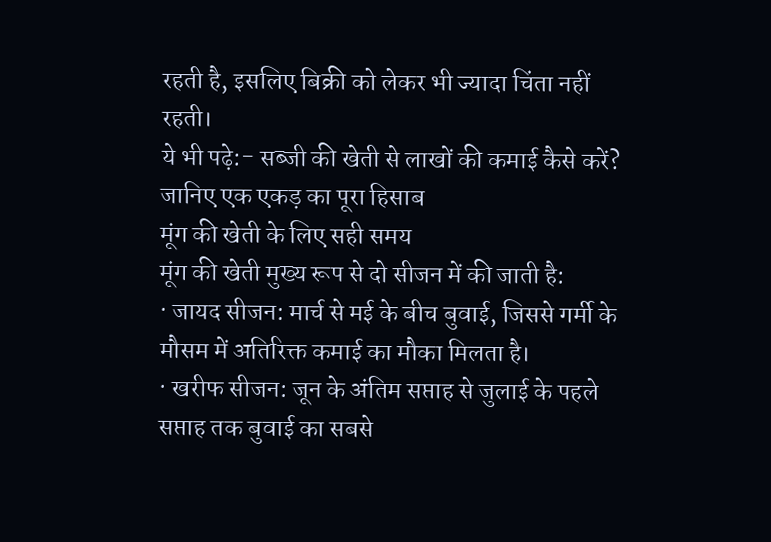रहती है, इसलिए बिक्री को लेकर भी ज्यादा चिंता नहीं रहती।
ये भी पढ़े:- सब्जी की खेती से लाखों की कमाई कैसे करें? जानिए एक एकड़ का पूरा हिसाब
मूंग की खेती के लिए सही समय
मूंग की खेती मुख्य रूप से दो सीजन में की जाती है:
· जायद सीजन: मार्च से मई के बीच बुवाई, जिससे गर्मी के मौसम में अतिरिक्त कमाई का मौका मिलता है।
· खरीफ सीजन: जून के अंतिम सप्ताह से जुलाई के पहले सप्ताह तक बुवाई का सबसे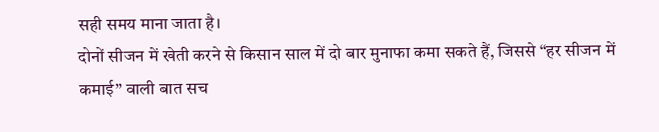सही समय माना जाता है।
दोनों सीजन में खेती करने से किसान साल में दो बार मुनाफा कमा सकते हैं, जिससे “हर सीजन में कमाई” वाली बात सच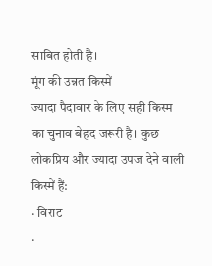साबित होती है।
मूंग की उन्नत किस्में
ज्यादा पैदावार के लिए सही किस्म का चुनाव बेहद जरूरी है। कुछ लोकप्रिय और ज्यादा उपज देने वाली किस्में हैं:
· विराट
·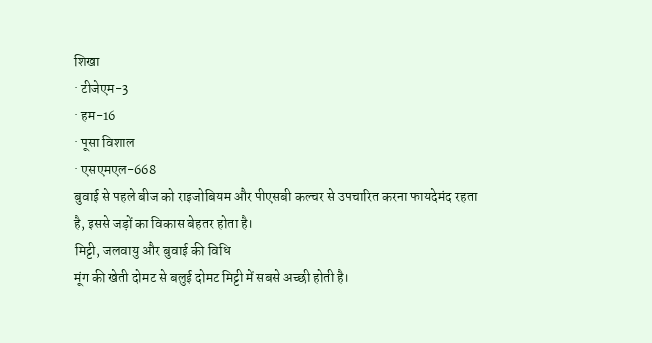शिखा
· टीजेएम-3
· हम-16
· पूसा विशाल
· एसएमएल-668
बुवाई से पहले बीज को राइजोबियम और पीएसबी कल्चर से उपचारित करना फायदेमंद रहता है, इससे जड़ों का विकास बेहतर होता है।
मिट्टी, जलवायु और बुवाई की विधि
मूंग की खेती दोमट से बलुई दोमट मिट्टी में सबसे अच्छी होती है।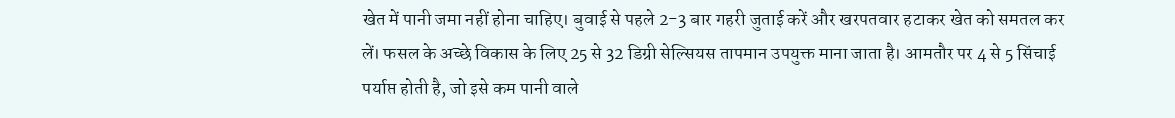खेत में पानी जमा नहीं होना चाहिए। बुवाई से पहले 2-3 बार गहरी जुताई करें और खरपतवार हटाकर खेत को समतल कर लें। फसल के अच्छे विकास के लिए 25 से 32 डिग्री सेल्सियस तापमान उपयुक्त माना जाता है। आमतौर पर 4 से 5 सिंचाई पर्याप्त होती है, जो इसे कम पानी वाले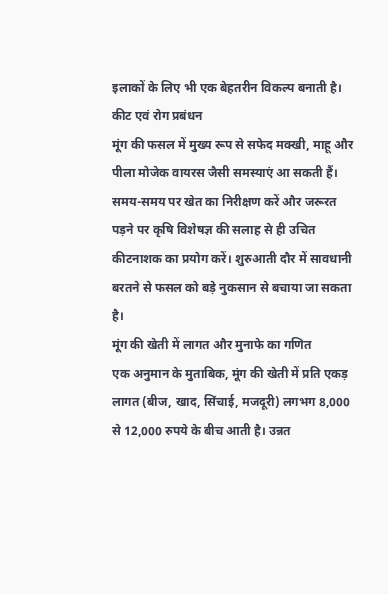इलाकों के लिए भी एक बेहतरीन विकल्प बनाती है।
कीट एवं रोग प्रबंधन
मूंग की फसल में मुख्य रूप से सफेद मक्खी, माहू और पीला मोजेक वायरस जैसी समस्याएं आ सकती हैं। समय-समय पर खेत का निरीक्षण करें और जरूरत पड़ने पर कृषि विशेषज्ञ की सलाह से ही उचित कीटनाशक का प्रयोग करें। शुरुआती दौर में सावधानी बरतने से फसल को बड़े नुकसान से बचाया जा सकता है।
मूंग की खेती में लागत और मुनाफे का गणित
एक अनुमान के मुताबिक, मूंग की खेती में प्रति एकड़ लागत (बीज, खाद, सिंचाई, मजदूरी) लगभग 8,000 से 12,000 रुपये के बीच आती है। उन्नत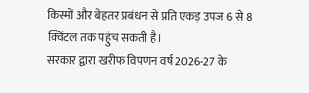किस्मों और बेहतर प्रबंधन से प्रति एकड़ उपज 6 से 8 क्विंटल तक पहुंच सकती है।
सरकार द्वारा खरीफ विपणन वर्ष 2026-27 के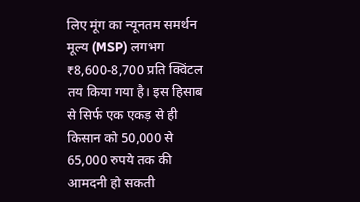लिए मूंग का न्यूनतम समर्थन मूल्य (MSP) लगभग ₹8,600-8,700 प्रति क्विंटल तय किया गया है। इस हिसाब से सिर्फ एक एकड़ से ही किसान को 50,000 से 65,000 रुपये तक की आमदनी हो सकती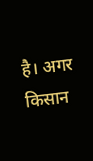है। अगर किसान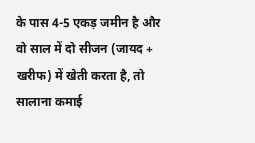के पास 4-5 एकड़ जमीन है और वो साल में दो सीजन (जायद + खरीफ) में खेती करता है, तो सालाना कमाई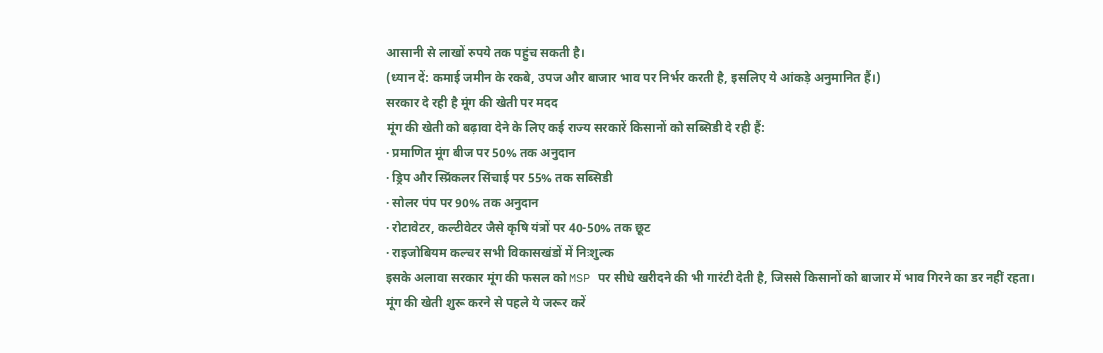आसानी से लाखों रुपये तक पहुंच सकती है।
(ध्यान दें: कमाई जमीन के रकबे, उपज और बाजार भाव पर निर्भर करती है, इसलिए ये आंकड़े अनुमानित हैं।)
सरकार दे रही है मूंग की खेती पर मदद
मूंग की खेती को बढ़ावा देने के लिए कई राज्य सरकारें किसानों को सब्सिडी दे रही हैं:
· प्रमाणित मूंग बीज पर 50% तक अनुदान
· ड्रिप और स्प्रिंकलर सिंचाई पर 55% तक सब्सिडी
· सोलर पंप पर 90% तक अनुदान
· रोटावेटर, कल्टीवेटर जैसे कृषि यंत्रों पर 40-50% तक छूट
· राइजोबियम कल्चर सभी विकासखंडों में निःशुल्क
इसके अलावा सरकार मूंग की फसल को MSP पर सीधे खरीदने की भी गारंटी देती है, जिससे किसानों को बाजार में भाव गिरने का डर नहीं रहता।
मूंग की खेती शुरू करने से पहले ये जरूर करें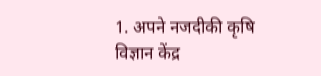1. अपने नजदीकी कृषि विज्ञान केंद्र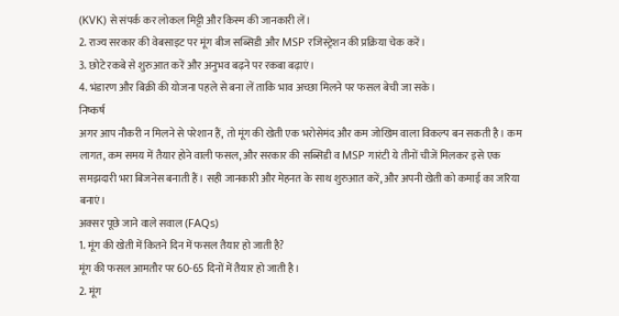(KVK) से संपर्क कर लोकल मिट्टी और किस्म की जानकारी लें।
2. राज्य सरकार की वेबसाइट पर मूंग बीज सब्सिडी और MSP रजिस्ट्रेशन की प्रक्रिया चेक करें।
3. छोटे रकबे से शुरुआत करें और अनुभव बढ़ने पर रकबा बढ़ाएं।
4. भंडारण और बिक्री की योजना पहले से बना लें ताकि भाव अच्छा मिलने पर फसल बेची जा सके।
निष्कर्ष
अगर आप नौकरी न मिलने से परेशान हैं, तो मूंग की खेती एक भरोसेमंद और कम जोखिम वाला विकल्प बन सकती है। कम लागत, कम समय में तैयार होने वाली फसल, और सरकार की सब्सिडी व MSP गारंटी ये तीनों चीजें मिलकर इसे एक समझदारी भरा बिजनेस बनाती हैं। सही जानकारी और मेहनत के साथ शुरुआत करें, और अपनी खेती को कमाई का जरिया बनाएं।
अक्सर पूछे जाने वाले सवाल (FAQs)
1. मूंग की खेती में कितने दिन में फसल तैयार हो जाती है?
मूंग की फसल आमतौर पर 60-65 दिनों में तैयार हो जाती है।
2. मूंग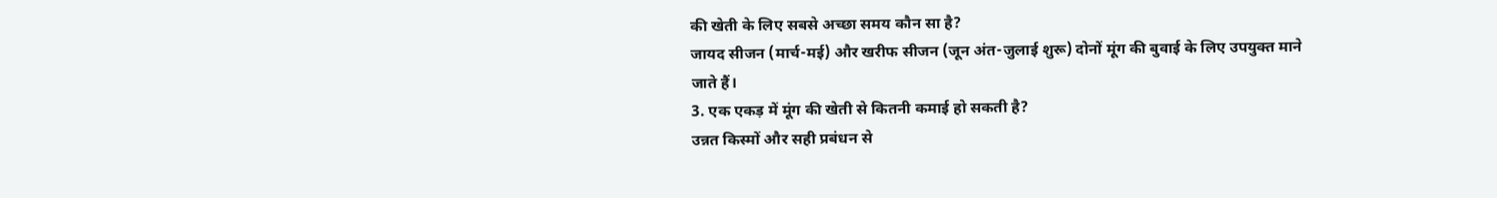की खेती के लिए सबसे अच्छा समय कौन सा है?
जायद सीजन (मार्च-मई) और खरीफ सीजन (जून अंत-जुलाई शुरू) दोनों मूंग की बुवाई के लिए उपयुक्त माने जाते हैं।
3. एक एकड़ में मूंग की खेती से कितनी कमाई हो सकती है?
उन्नत किस्मों और सही प्रबंधन से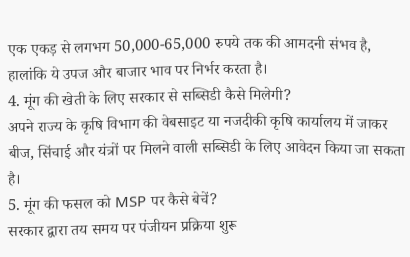एक एकड़ से लगभग 50,000-65,000 रुपये तक की आमदनी संभव है, हालांकि ये उपज और बाजार भाव पर निर्भर करता है।
4. मूंग की खेती के लिए सरकार से सब्सिडी कैसे मिलेगी?
अपने राज्य के कृषि विभाग की वेबसाइट या नजदीकी कृषि कार्यालय में जाकर बीज, सिंचाई और यंत्रों पर मिलने वाली सब्सिडी के लिए आवेदन किया जा सकता है।
5. मूंग की फसल को MSP पर कैसे बेचें?
सरकार द्वारा तय समय पर पंजीयन प्रक्रिया शुरू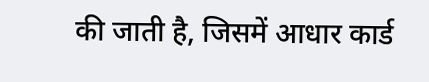की जाती है, जिसमें आधार कार्ड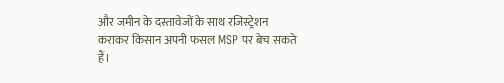और जमीन के दस्तावेजों के साथ रजिस्ट्रेशन कराकर किसान अपनी फसल MSP पर बेच सकते हैं।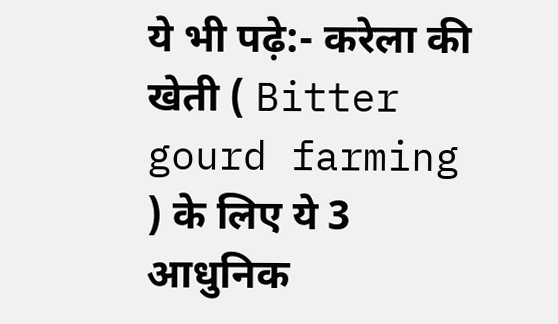ये भी पढ़े:- करेला की खेती ( Bitter gourd farming ) के लिए ये 3 आधुनिक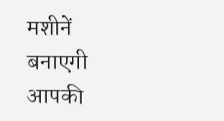मशीनें बनाएगी आपकी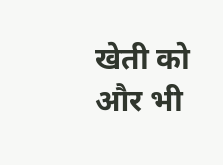खेती को और भी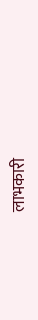लाभकारी